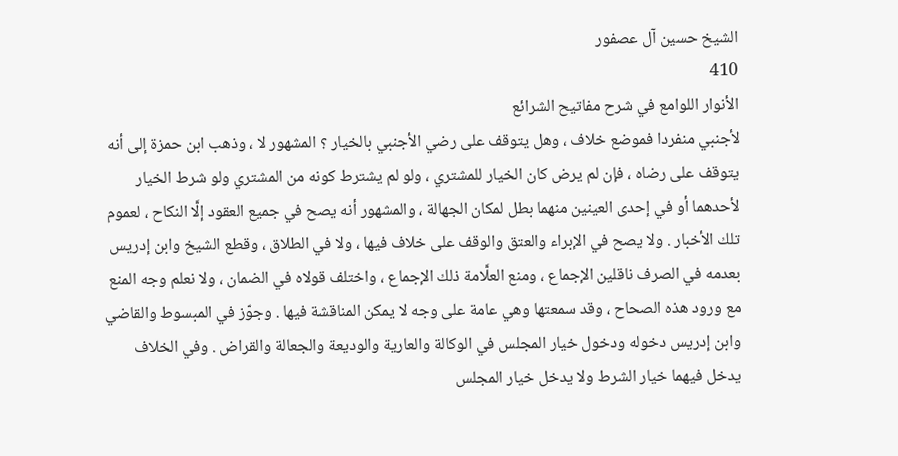الشيخ حسين آل عصفور
410
الأنوار اللوامع في شرح مفاتيح الشرائع
لأجنبي منفردا فموضع خلاف ، وهل يتوقف على رضي الأجنبي بالخيار ؟ المشهور لا ، وذهب ابن حمزة إلى أنه يتوقف على رضاه ، فإن لم يرض كان الخيار للمشتري ، ولو لم يشترط كونه من المشتري ولو شرط الخيار لأحدهما أو في إحدى العينين منهما بطل لمكان الجهالة ، والمشهور أنه يصح في جميع العقود إلَّا النكاح ، لعموم تلك الأخبار . ولا يصح في الإبراء والعتق والوقف على خلاف فيها ، ولا في الطلاق ، وقطع الشيخ وابن إدريس بعدمه في الصرف ناقلين الإجماع ، ومنع العلَّامة ذلك الإجماع ، واختلف قولاه في الضمان ، ولا نعلم وجه المنع مع ورود هذه الصحاح ، وقد سمعتها وهي عامة على وجه لا يمكن المناقشة فيها . وجوّز في المبسوط والقاضي وابن إدريس دخوله ودخول خيار المجلس في الوكالة والعارية والوديعة والجعالة والقراض . وفي الخلاف يدخل فيهما خيار الشرط ولا يدخل خيار المجلس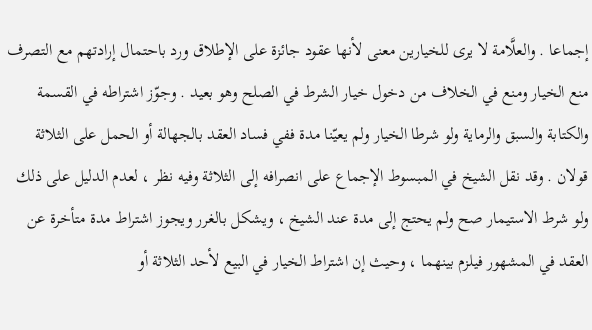إجماعا . والعلَّامة لا يرى للخيارين معنى لأنها عقود جائزة على الإطلاق ورد باحتمال إرادتهم مع التصرف منع الخيار ومنع في الخلاف من دخول خيار الشرط في الصلح وهو بعيد . وجوّز اشتراطه في القسمة والكتابة والسبق والرماية ولو شرطا الخيار ولم يعيّنا مدة ففي فساد العقد بالجهالة أو الحمل على الثلاثة قولان . وقد نقل الشيخ في المبسوط الإجماع على انصرافه إلى الثلاثة وفيه نظر ، لعدم الدليل على ذلك ولو شرط الاستيمار صح ولم يحتج إلى مدة عند الشيخ ، ويشكل بالغرر ويجوز اشتراط مدة متأخرة عن العقد في المشهور فيلزم بينهما ، وحيث إن اشتراط الخيار في البيع لأحد الثلاثة أو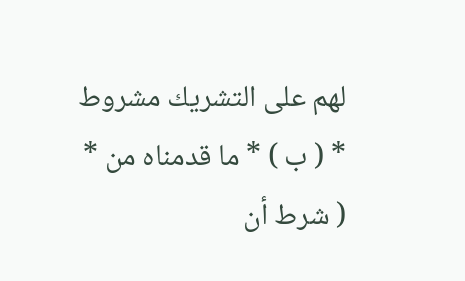لهم على التشريك مشروط * ( ب ) * ما قدمناه من * ( شرط أن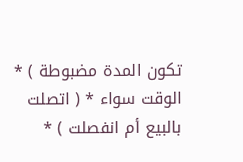تكون المدة مضبوطة ) * الوقت سواء * ( اتصلت بالبيع أم انفصلت ) *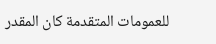للعمومات المتقدمة كان المقدر